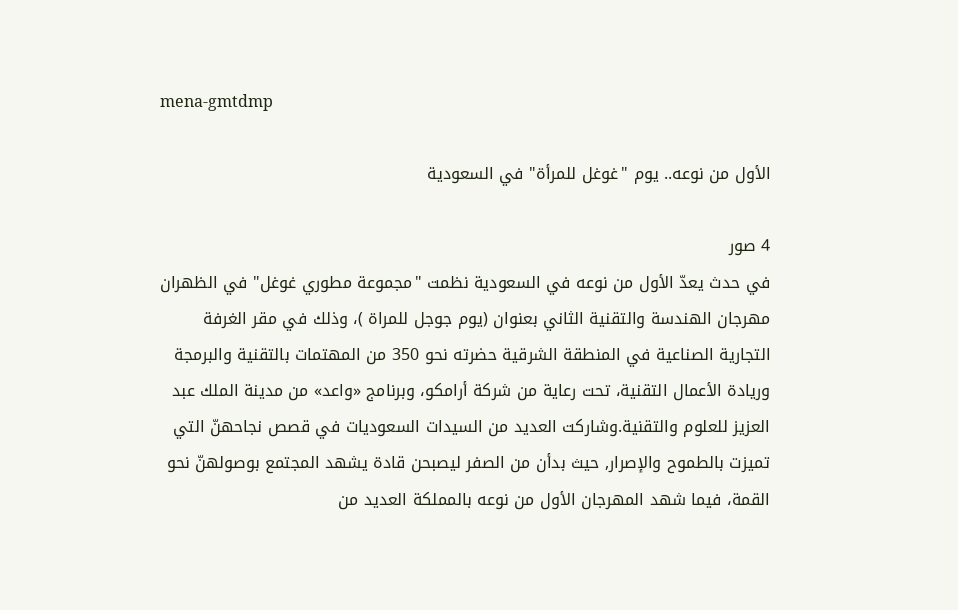mena-gmtdmp

الأول من نوعه.. يوم "غوغل للمرأة" في السعودية

4 صور
في حدث يعدّ الأول من نوعه في السعودية نظمت "مجموعة مطوري غوغل" في الظهران مهرجان الهندسة والتقنية الثاني بعنوان (يوم جوجل للمراة )، وذلك في مقر الغرفة التجارية الصناعية في المنطقة الشرقية حضرته نحو 350 من المهتمات بالتقنية والبرمجة وريادة الأعمال التقنية، تحت رعاية من شركة أرامكو، وبرنامج «واعد» من مدينة الملك عبد العزيز للعلوم والتقنية.وشاركت العديد من السيدات السعوديات في قصص نجاحهنّ التي تميزت بالطموح والإصرار, حيث بدأن من الصفر ليصبحن قادة يشهد المجتمع بوصولهنّ نحو القمة، فيما شهد المهرجان الأول من نوعه بالمملكة العديد من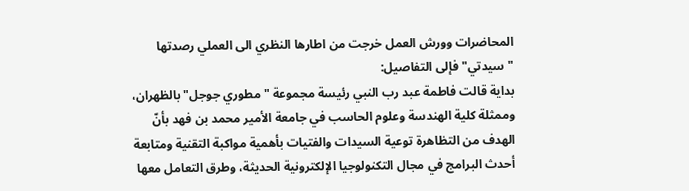المحاضرات وورش العمل خرجت من اطارها النظري الى العملي رصدتها "سيدتي" فإلى التفاصيل:
بداية قالت فاطمة عبد رب النبي رئيسة مجموعة "مطوري جوجل" بالظهران، وممثلة كلية الهندسة وعلوم الحاسب في جامعة الأمير محمد بن فهد بأنّ الهدف من التظاهرة توعية السيدات والفتيات بأهمية مواكبة التقنية ومتابعة أحدث البرامج في مجال التكنولوجيا الإلكترونية الحديثة، وطرق التعامل معها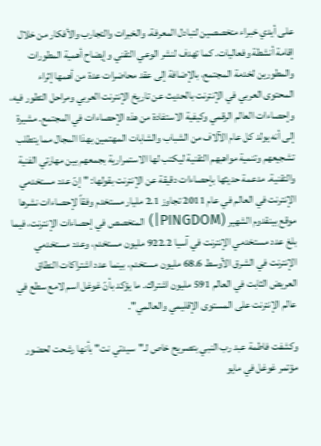على أيدي خبراء متخصصين لتبادل المعرفة، والخبرات والتجارب والأفكار من خلال إقامة أنشطة وفعاليات. كما تهدف لنشر الوعي التقني وإيضاح أهمية المطورات والمطورين لخدمة المجتمع، بالإضافة إلى عقد محاضرات عدة من أهمها إثراء المحتوى العربي في الإنترنت بالحديث عن تاريخ الإنترنت العربي ومراحل التطور فيه، وإحصاءات العالم الرقمي وكيفية الاستفادة من هذه الإحصاءات في المجتمع. مشيرة إلى أنه يولد كل عام الآلاف من الشباب والشابات المهتمين بهذا المجال مما يتطلب تشجيعهم وتنمية مواهبهم التقنية ليكتب لها الاستمرارية بجمعهم بين مهارتي الفنية والتقنية. مدعمة حديثها بإحصاءات دقيقة عن الإنترنت بقولها: "إنّ عدد مستخدمي الإنترنت في العالم في عام 2011 تجاوز 2.1 مليار مستخدم وفقاً لإحصاءات نشرها موقع بينقدوم الشهير (PINGDOM|) المتخصص في إحصاءات الإنترنت، فيما بلغ عدد مستخدمي الإنترنت في آسيا 922.2 مليون مستخدم، وعدد مستخدمي الإنترنت في الشرق الأوسط 68.6 مليون مستخدم، بينما عدد اشتراكات النطاق العريض الثابت في العالم 591 مليون اشتراك. ما يؤكد بأنّ غوغل اسم لامع سطع في عالم الإنترنت على المستوى الإقليمي والعالمي".

وكشفت فاطمة عبد رب النبي بتصريح خاص لـ"سيدتي نت" بأنها رشحت لحضور مؤتمر غوغل في مايو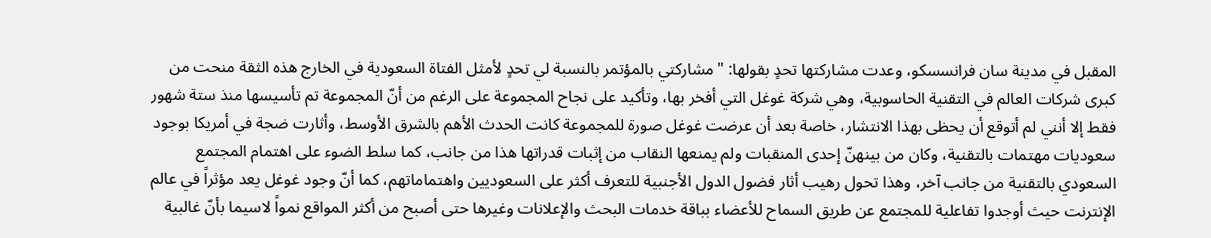المقبل في مدينة سان فرانسسكو، وعدت مشاركتها تحدٍ بقولها: "مشاركتي بالمؤتمر بالنسبة لي تحدٍ لأمثل الفتاة السعودية في الخارج هذه الثقة منحت من كبرى شركات العالم في التقنية الحاسوبية، وهي شركة غوغل التي أفخر بها، وتأكيد على نجاح المجموعة على الرغم من أنّ المجموعة تم تأسيسها منذ ستة شهور فقط إلا أنني لم أتوقع أن يحظى بهذا الانتشار، خاصة بعد أن عرضت غوغل صورة للمجموعة كانت الحدث الأهم بالشرق الأوسط، وأثارت ضجة في أمريكا بوجود سعوديات مهتمات بالتقنية، وكان من بينهنّ إحدى المنقبات ولم يمنعها النقاب من إثبات قدراتها هذا من جانب، كما سلط الضوء على اهتمام المجتمع السعودي بالتقنية من جانب آخر، وهذا تحول رهيب أثار فضول الدول الأجنبية للتعرف أكثر على السعوديين واهتماماتهم، كما أنّ وجود غوغل يعد مؤثراً في عالم الإنترنت حيث أوجدوا تفاعلية للمجتمع عن طريق السماح للأعضاء بباقة خدمات البحث والإعلانات وغيرها حتى أصبح من أكثر المواقع نمواً لاسيما بأنّ غالبية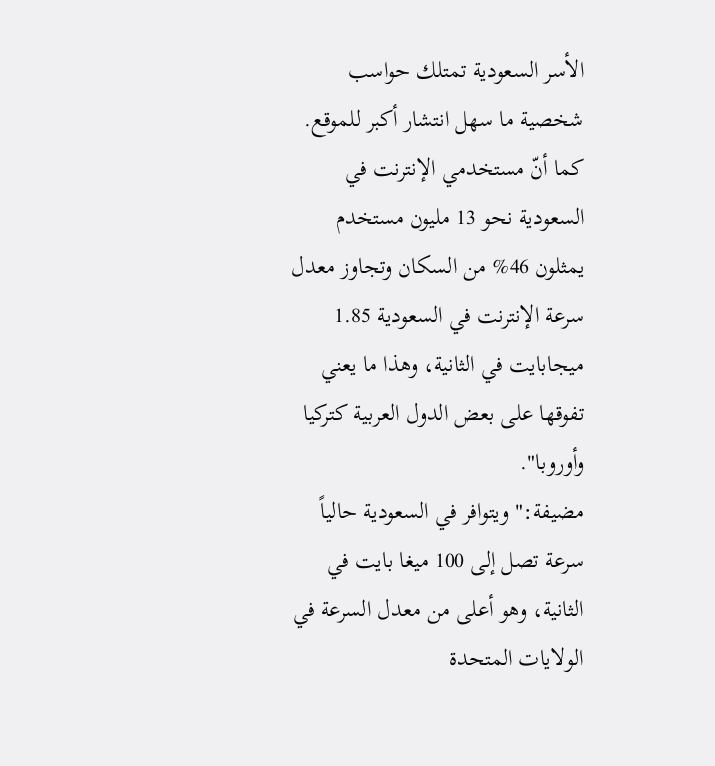الأسر السعودية تمتلك حواسب شخصية ما سهل انتشار أكبر للموقع. كما أنّ مستخدمي الإنترنت في السعودية نحو 13 مليون مستخدم يمثلون 46% من السكان وتجاوز معدل سرعة الإنترنت في السعودية 1.85 ميجابايت في الثانية، وهذا ما يعني تفوقها على بعض الدول العربية كتركيا وأوروبا".
مضيفة:" ويتوافر في السعودية حالياً سرعة تصل إلى 100 ميغا بايت في الثانية، وهو أعلى من معدل السرعة في الولايات المتحدة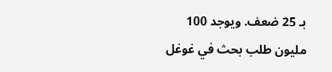بـ 25 ضعف. ويوجد 100 مليون طلب بحث في غوغل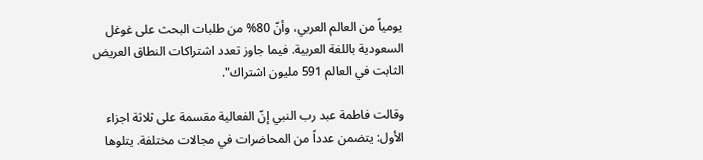يومياً من العالم العربي، وأنّ 80% من طلبات البحث على غوغل السعودية باللغة العربية. فيما جاوز تعدد اشتراكات النطاق العريض الثابت في العالم 591 مليون اشتراك".

وقالت فاطمة عبد رب النبي إنّ الفعالية مقسمة على ثلاثة اجزاء الأول: يتضمن عدداً من المحاضرات في مجالات مختلفة. يتلوها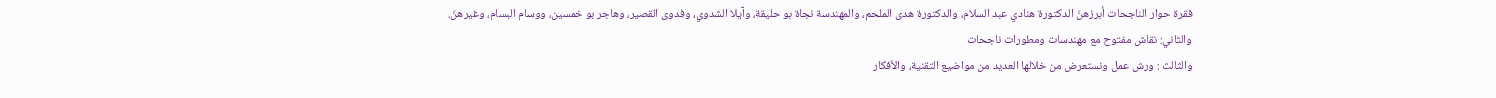فقرة حوار الناجحات أبرزهنّ الدكتورة هنادي عبد السلام، والدكتورة هدى الملحم، والمهندسة نجاة بو حليقة، وآيلا الشدوي، وفدوى القصير، وهاجر بو خمسين، ووسام البسام، وغيرهنّ.
والثاني: نقاش مفتوح مع مهندسات ومطورات ناجحات
والثالث : ورش عمل ونستعرض من خلالها العديد من مواضيع التقنية، والأفكار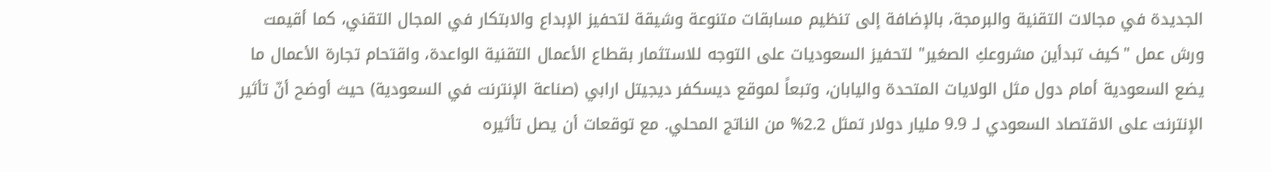الجديدة في مجالات التقنية والبرمجة، بالإضافة إلى تنظيم مسابقات متنوعة وشيقة لتحفيز الإبداع والابتكار في المجال التقني، كما أقيمت ورش عمل "كيف تبدأين مشروعكِ الصغير" لتحفيز السعوديات على التوجه للاستثمار بقطاع الأعمال التقنية الواعدة، واقتحام تجارة الأعمال ما يضع السعودية أمام دول مثل الولايات المتحدة واليابان، وتبعاً لموقع ديسكفر ديجيتل ارابي (صناعة الإنترنت في السعودية) حيث أوضح أنّ تأثير الإنترنت على الاقتصاد السعودي لـ 9.9 مليار دولار تمثل 2.2% من الناتج المحلي. مع توقعات أن يصل تأثيره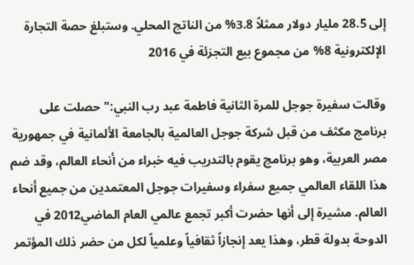إلى 28.5 مليار دولار ممثلاً 3.8% من الناتج المحلي. وستبلغ حصة التجارة الإلكترونية 8% من مجموع بيع التجزئة في 2016

وقالت سفيرة جوجل للمرة الثانية فاطمة عبد رب النبي:" حصلت على برنامج مكثف من قبل شركة جوجل العالمية بالجامعة الألمانية في جمهورية مصر العربية، وهو برنامج يقوم بالتدريب فيه خبراء من أنحاء العالم، وقد ضم هذا اللقاء العالمي جميع سفراء وسفيرات جوجل المعتمدين من جميع أنحاء العالم. مشيرة إلى أنها حضرت أكبر تجمع عالمي العام الماضي2012 في الدوحة بدولة قطر، وهذا يعد إنجازاً ثقافياً وعلمياً لكل من حضر ذلك المؤتمر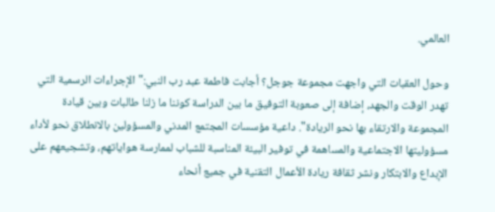العالمي.

وحول العقبات التي واجهت مجموعة جوجل؟ أجابت فاطمة عبد رب النبي:" الإجراءات الرسمية التي تهدر الوقت والجهد، إضافة إلى صعوبة التوفيق ما بين الدراسة كوننا ما زلنا طالبات وبين قيادة المجموعة والارتقاء بها نحو الريادة". داعية مؤسسات المجتمع المدني والمسؤولين بالانطلاق نحو لأداء مسؤوليتها الاجتماعية والمساهمة في توفير البيئة المناسبة للشباب لممارسة هواياتهم، وتشجيعهم على الإبداع والابتكار ونشر ثقافة ريادة الأعمال التقنية في جميع أنحاء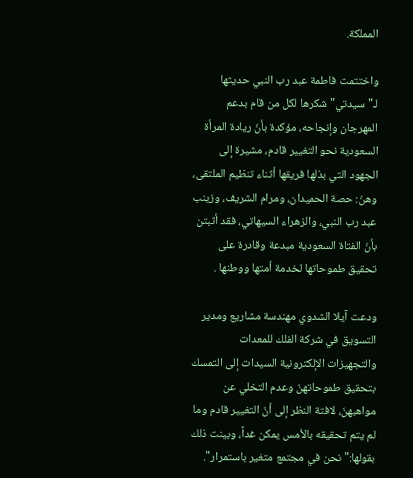المملكة.

واختتمت فاطمة عبد رب النبي حديثها لـ"سيدتي" شكرها لكل من قام بدعم المهرجان وإنجاحه، مؤكدة بأنّ ريادة المرأة السعودية نحو التغيير قادم، مشيرة إلى الجهود التي بذلها فريقها أثناء تنظيم الملتقى، وهنّ: حصة الحميدان، ومرام الشريف، وزينب عبد رب النبي، والزهراء السيهاتي، فقد أثبتن بأنّ الفتاة السعودية مبدعة وقادرة على تحقيق طموحاتها لخدمة أمتها ووطنها .

ودعت آيلا الشدوي مهندسة مشاريع ومدير التسويق في شركة الفلك للمعدات والتجهيزات الإلكترونية السيدات إلى التمسك بتحقيق طموحاتهنّ وعدم التخلي عن مواهبهنّ، لافتة النظر إلى أنّ التغيير قادم وما لم يتم تحقيقه بالأمس يمكن غداً، وبينت ذلك بقولها:" نحن في مجتمع متغير باستمرار".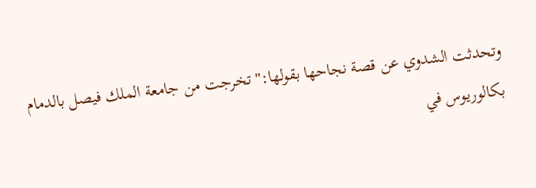وتحدثت الشدوي عن قصة نجاحها بقولها:" تخرجت من جامعة الملك فيصل بالدمام بكالوريوس في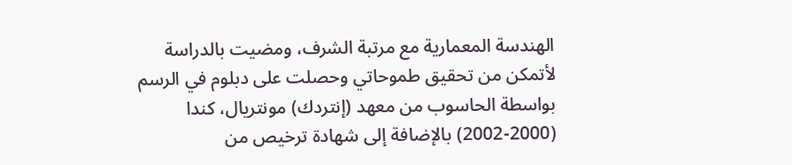الهندسة المعمارية مع مرتبة الشرف، ومضيت بالدراسة لأتمكن من تحقيق طموحاتي وحصلت على دبلوم في الرسم بواسطة الحاسوب من معهد (إنتردك) مونتريال، كندا (2000-2002) بالإضافة إلى شهادة ترخيص من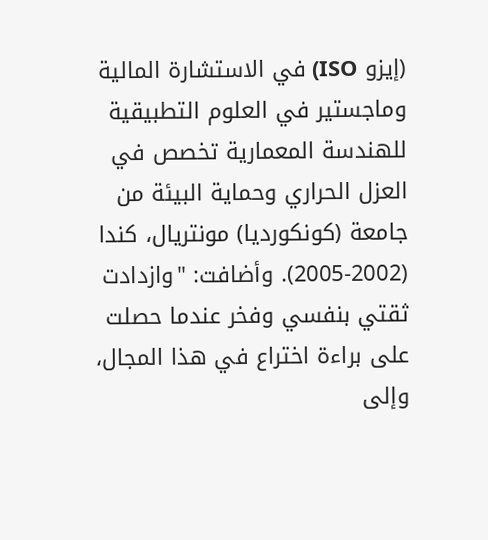(إيزو ISO) في الاستشارة المالية وماجستير في العلوم التطبيقية للهندسة المعمارية تخصص في العزل الحراري وحماية البيئة من جامعة (كونكورديا) مونتريال، كندا (2002-2005). وأضافت: "وازدادت ثقتي بنفسي وفخر عندما حصلت على براءة اختراع في هذا المجال، وإلى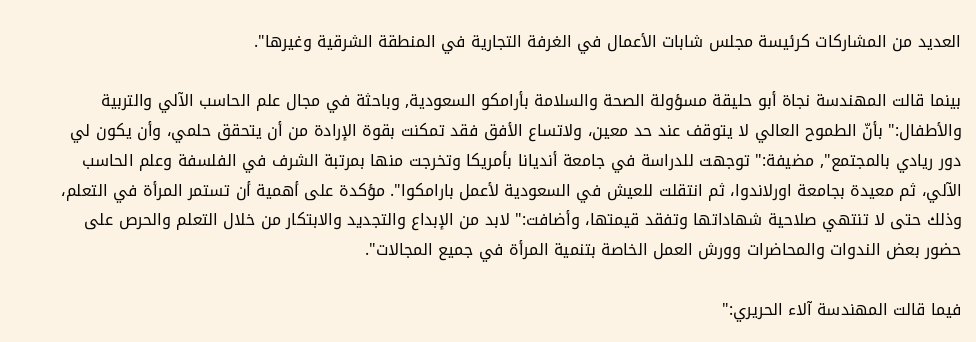العديد من المشاركات كرئيسة مجلس شابات الأعمال في الغرفة التجارية في المنطقة الشرقية وغيرها".

بينما قالت المهندسة نجاة أبو حليقة مسؤولة الصحة والسلامة بأرامكو السعودية, وباحثة في مجال علم الحاسب الآلي والتربية والأطفال:" بأنّ الطموح العالي لا يتوقف عند حد معين، ولاتساع الأفق فقد تمكنت بقوة الإرادة من أن يتحقق حلمي، وأن يكون لي دور ريادي بالمجتمع", مضيفة:" توجهت للدراسة في جامعة أنديانا بأمريكا وتخرجت منها بمرتبة الشرف في الفلسفة وعلم الحاسب الآلي، ثم معيدة بجامعة اورلاندوا، ثم انتقلت للعيش في السعودية لأعمل بارامكوا". مؤكدة على أهمية أن تستمر المرأة في التعلم، وذلك حتى لا تنتهي صلاحية شهاداتها وتفقد قيمتها، وأضافت:" لابد من الإبداع والتجديد والابتكار من خلال التعلم والحرص على حضور بعض الندوات والمحاضرات وورش العمل الخاصة بتنمية المرأة في جميع المجالات".

فيما قالت المهندسة آلاء الحريري:"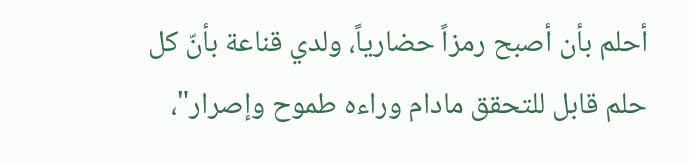أحلم بأن أصبح رمزاً حضارياً، ولدي قناعة بأنّ كل حلم قابل للتحقق مادام وراءه طموح وإصرار"،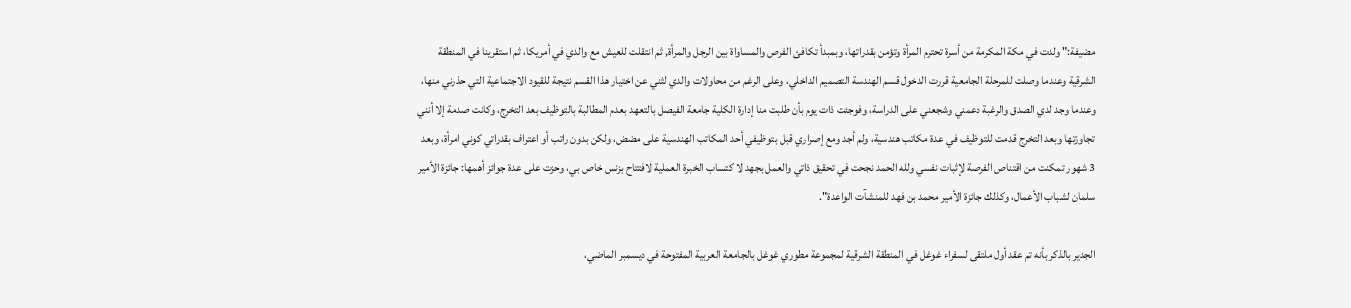مضيفة:" ولدت في مكة المكرمة من أسرة تحترم المرأة وتؤمن بقدراتها، وبمبدأ تكافئ الفرص والمساواة بين الرجل والمرأة, ثم انتقلت للعيش مع والدي في أمريكا، ثم استقرينا في المنطقة الشرقية وعندما وصلت للمرحلة الجامعية قررت الدخول قسم الهندسة التصميم الداخلي، وعلى الرغم من محاولات والدي لثني عن اختيار هذا القسم نتيجة للقيود الاجتماعية التي حذرني منها، وعندما وجد لدي الصدق والرغبة دعمني وشجعني على الدراسة، وفوجئت ذات يوم بأن طلبت منا إدارة الكلية جامعة الفيصل بالتعهد بعدم المطالبة بالتوظيف بعد التخرج، وكانت صدمة إلا أنني تجاوزتها وبعد التخرج قدمت للتوظيف في عدة مكاتب هندسية، ولم أجد ومع إصراري قبل بتوظيفي أحد المكاتب الهندسية على مضض، ولكن بدون راتب أو اعتراف بقدراتي كوني امرأة، وبعد 3 شهور تمكنت من اقتناص الفرصة لإثبات نفسي ولله الحمد نجحت في تحقيق ذاتي والعمل بجهد لا كتساب الخبرة العملية لافتتاح بزنس خاص بي، وحزت على عدة جوائز أهمها: جائزة الأمير سلمان لشباب الأعمال، وكذلك جائزة الأمير محمد بن فهد للمنشآت الواعدة".

الجدير بالذكر بأنه تم عقد أول ملتقى لسفراء غوغل في المنطقة الشرقية لمجموعة مطوري غوغل بالجامعة العربية المفتوحة في ديسمبر الماضي،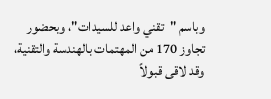وباسم "تقني واعد للسيدات"، وبحضور تجاوز 170 من المهتمات بالهندسة والتقنية، وقد لاقى قبولاً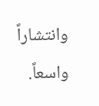وانتشاراً واسعاً.